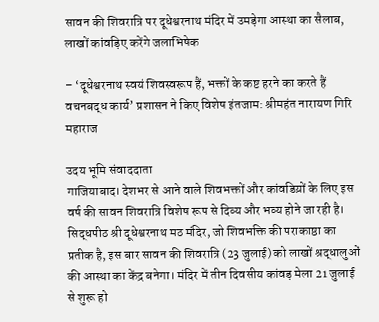सावन की शिवरात्रि पर दूधेश्वरनाथ मंदिर में उमड़ेगा आस्था का सैलाब, लाखों कांवड़िए करेंगे जलाभिषेक

– ‘दूधेश्वरनाथ स्वयं शिवस्वरूप हैं, भक्तों के कष्ट हरने का करते हैं वचनबद्ध कार्य’ प्रशासन ने किए विशेष इंतजाम: श्रीमहंत नारायण गिरि महाराज

उदय भूमि संवाददाता
गाजियाबाद। देशभर से आने वाले शिवभक्तों और कांवडिय़ों के लिए इस वर्ष की सावन शिवरात्रि विशेष रूप से दिव्य और भव्य होने जा रही है। सिद्धपीठ श्री दूधेश्वरनाथ मठ मंदिर, जो शिवभक्ति की पराकाष्ठा का प्रतीक है, इस बार सावन की शिवरात्रि (23 जुलाई) को लाखों श्रद्धालुओं की आस्था का केंद्र बनेगा। मंदिर में तीन दिवसीय कांवड़ मेला 21 जुलाई से शुरू हो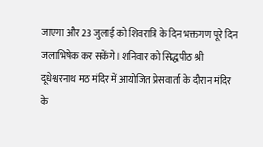जाएगा और 23 जुलाई को शिवरात्रि के दिन भक्तगण पूरे दिन जलाभिषेक कर सकेंगे। शनिवार को सिद्धपीठ श्री दूधेश्वरनाथ मठ मंदिर में आयोजित प्रेसवार्ता के दौरान मंदिर के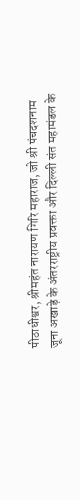पीठाधीश्वर, श्रीमहंत नारायण गिरि महाराज, जो श्री पंचदशनाम जूना अखाड़े के अंतरराष्ट्रीय प्रवक्ता और दिल्ली संत महामंडल के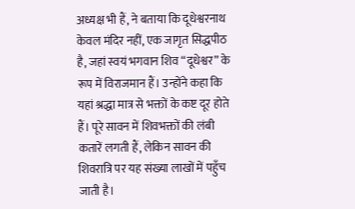अध्यक्ष भी हैं, ने बताया कि दूधेश्वरनाथ केवल मंदिर नहीं, एक जागृत सिद्धपीठ है, जहां स्वयं भगवान शिव “दूधेश्वर” के रूप में विराजमान हैं। उन्होंने कहा कि यहां श्रद्धा मात्र से भक्तों के कष्ट दूर होते हैं। पूरे सावन में शिवभक्तों की लंबी कतारें लगती हैं, लेकिन सावन की शिवरात्रि पर यह संख्या लाखों में पहुँच जाती है।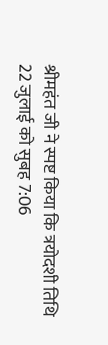श्रीमहंत जी ने स्पष्ट किया कि त्रयोदशी तिथि 22 जुलाई को सुबह 7:06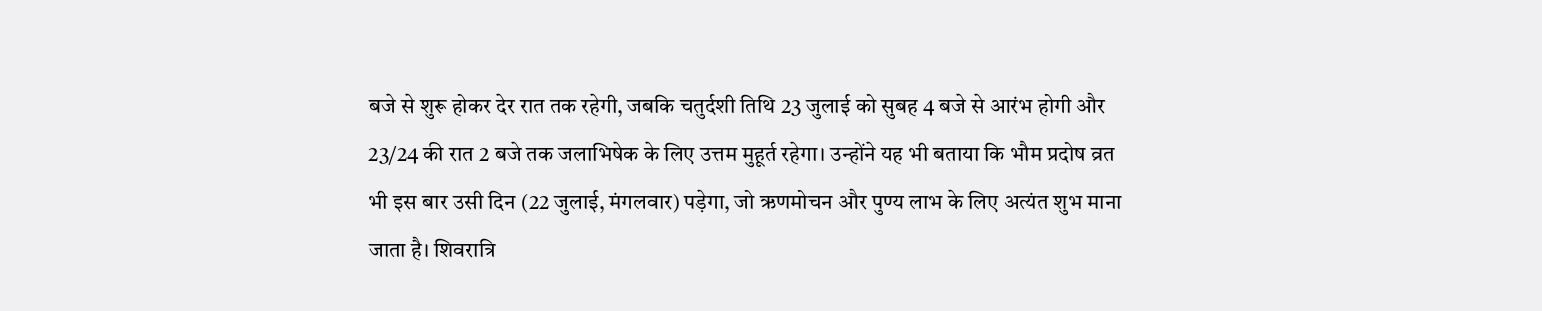बजे से शुरू होकर देर रात तक रहेगी, जबकि चतुर्दशी तिथि 23 जुलाई को सुबह 4 बजे से आरंभ होगी और 23/24 की रात 2 बजे तक जलाभिषेक के लिए उत्तम मुहूर्त रहेगा। उन्होंने यह भी बताया कि भौम प्रदोष व्रत भी इस बार उसी दिन (22 जुलाई, मंगलवार) पड़ेगा, जो ऋणमोचन और पुण्य लाभ के लिए अत्यंत शुभ माना जाता है। शिवरात्रि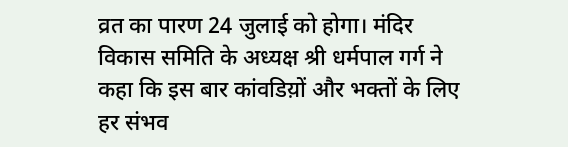व्रत का पारण 24 जुलाई को होगा। मंदिर विकास समिति के अध्यक्ष श्री धर्मपाल गर्ग ने कहा कि इस बार कांवडिय़ों और भक्तों के लिए हर संभव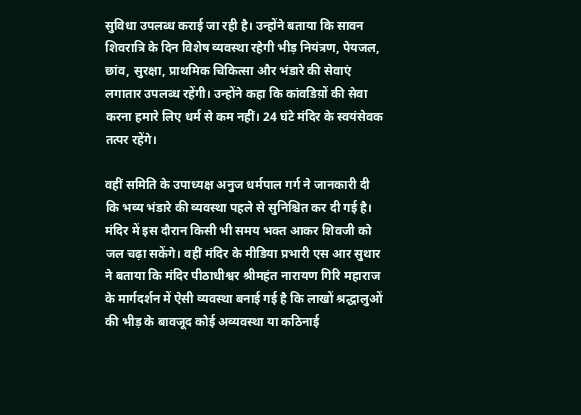सुविधा उपलब्ध कराई जा रही है। उन्होंने बताया कि सावन शिवरात्रि के दिन विशेष व्यवस्था रहेगी भीड़ नियंत्रण, पेयजल, छांव, सुरक्षा, प्राथमिक चिकित्सा और भंडारे की सेवाएं लगातार उपलब्ध रहेंगी। उन्होंने कहा कि कांवडिय़ों की सेवा करना हमारे लिए धर्म से कम नहीं। 24 घंटे मंदिर के स्वयंसेवक तत्पर रहेंगे।

वहीं समिति के उपाध्यक्ष अनुज धर्मपाल गर्ग ने जानकारी दी कि भव्य भंडारे की व्यवस्था पहले से सुनिश्चित कर दी गई है। मंदिर में इस दौरान किसी भी समय भक्त आकर शिवजी को जल चढ़ा सकेंगे। वहीं मंदिर के मीडिया प्रभारी एस आर सुथार ने बताया कि मंदिर पीठाधीश्वर श्रीमहंत नारायण गिरि महाराज के मार्गदर्शन में ऐसी व्यवस्था बनाई गई है कि लाखों श्रद्धालुओं की भीड़ के बावजूद कोई अव्यवस्था या कठिनाई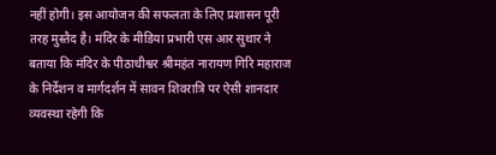नहीं होगी। इस आयोजन की सफलता के लिए प्रशासन पूरी तरह मुस्तैद है। मंदिर के मीडिया प्रभारी एस आर सुथार ने बताया कि मंदिर के पीठाधीश्वर श्रीमहंत नारायण गिरि महाराज के निर्देशन व मार्गदर्शन में सावन शिवरात्रि पर ऐसी शानदार व्यवस्था रहेगी कि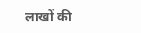लाखों की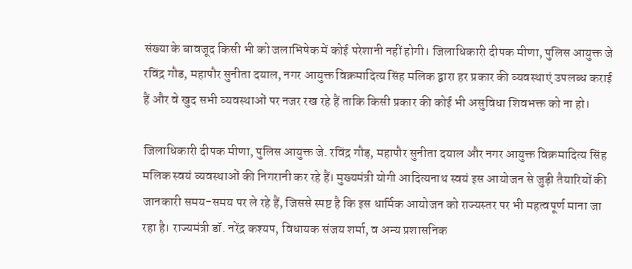संख्या के बावजूद किसी भी को जलाभिषेक में कोई परेशानी नहीं होगी। जिलाधिकारी दीपक मीणा, पुलिस आयुक्त जे रविंद्र गौड, महापौर सुनीता दयाल, नगर आयुक्त विक्रमादित्य सिंह मलिक द्वारा हर प्रकार की व्यवस्थाएं उपलब्ध कराई हैं और वे खुद सभी व्यवस्थाओं पर नजर रख रहे हैं ताकि किसी प्रकार की कोई भी असुविधा शिवभक्त को ना हो।

जिलाधिकारी दीपक मीणा, पुलिस आयुक्त जे. रविंद्र गौड़, महापौर सुनीता दयाल और नगर आयुक्त विक्रमादित्य सिंह मलिक स्वयं व्यवस्थाओं की निगरानी कर रहे हैं। मुख्यमंत्री योगी आदित्यनाथ स्वयं इस आयोजन से जुड़ी तैयारियों की जानकारी समय-समय पर ले रहे हैं, जिससे स्पष्ट है कि इस धार्मिक आयोजन को राज्यस्तर पर भी महत्वपूर्ण माना जा रहा है। राज्यमंत्री डॉ. नरेंद्र कश्यप, विधायक संजय शर्मा, व अन्य प्रशासनिक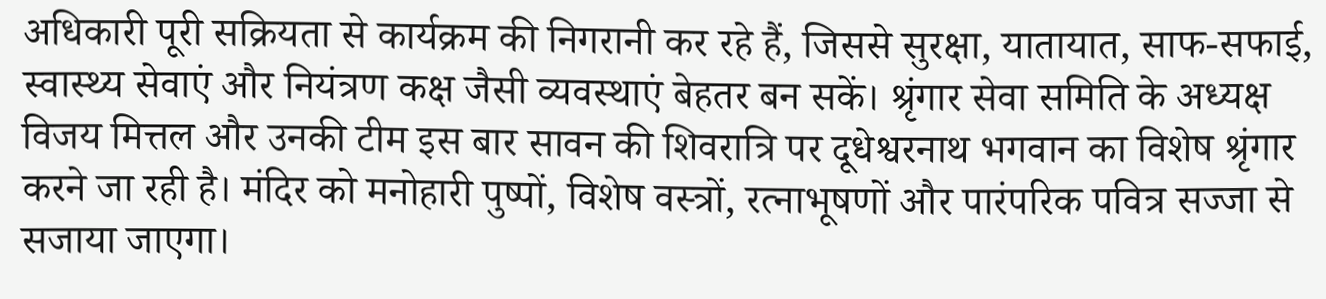अधिकारी पूरी सक्रियता से कार्यक्रम की निगरानी कर रहे हैं, जिससे सुरक्षा, यातायात, साफ-सफाई, स्वास्थ्य सेवाएं और नियंत्रण कक्ष जैसी व्यवस्थाएं बेहतर बन सकें। श्रृंगार सेवा समिति के अध्यक्ष विजय मित्तल और उनकी टीम इस बार सावन की शिवरात्रि पर दूधेश्वरनाथ भगवान का विशेष श्रृंगार करने जा रही है। मंदिर को मनोहारी पुष्पों, विशेष वस्त्रों, रत्नाभूषणों और पारंपरिक पवित्र सज्जा से सजाया जाएगा।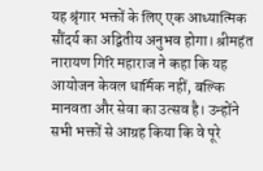यह श्रृंगार भक्तों के लिए एक आध्यात्मिक सौंदर्य का अद्वितीय अनुभव होगा। श्रीमहंत नारायण गिरि महाराज ने कहा कि यह आयोजन केवल धार्मिक नहीं, बल्कि मानवता और सेवा का उत्सव है। उन्होंने सभी भक्तों से आग्रह किया कि वे पूरे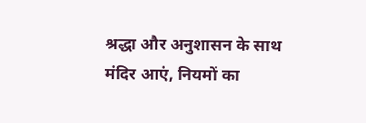श्रद्धा और अनुशासन के साथ मंदिर आएं, नियमों का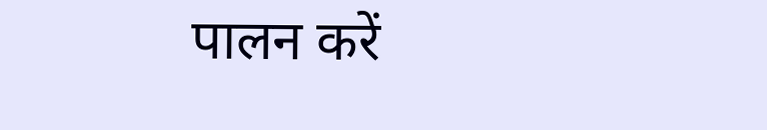पालन करें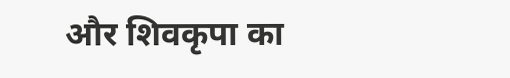और शिवकृपा का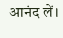आनंद लें।